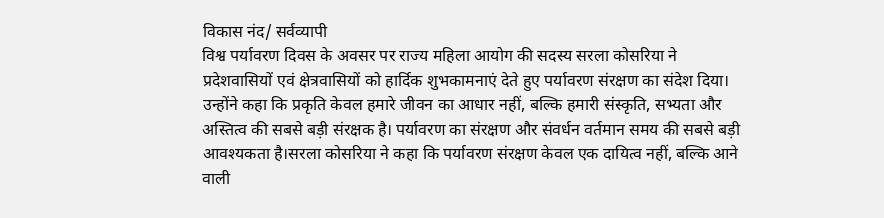विकास नंद/ सर्वव्यापी
विश्व पर्यावरण दिवस के अवसर पर राज्य महिला आयोग की सदस्य सरला कोसरिया ने प्रदेशवासियों एवं क्षेत्रवासियों को हार्दिक शुभकामनाएं देते हुए पर्यावरण संरक्षण का संदेश दिया। उन्होंने कहा कि प्रकृति केवल हमारे जीवन का आधार नहीं, बल्कि हमारी संस्कृति, सभ्यता और अस्तित्व की सबसे बड़ी संरक्षक है। पर्यावरण का संरक्षण और संवर्धन वर्तमान समय की सबसे बड़ी आवश्यकता है।सरला कोसरिया ने कहा कि पर्यावरण संरक्षण केवल एक दायित्व नहीं, बल्कि आने वाली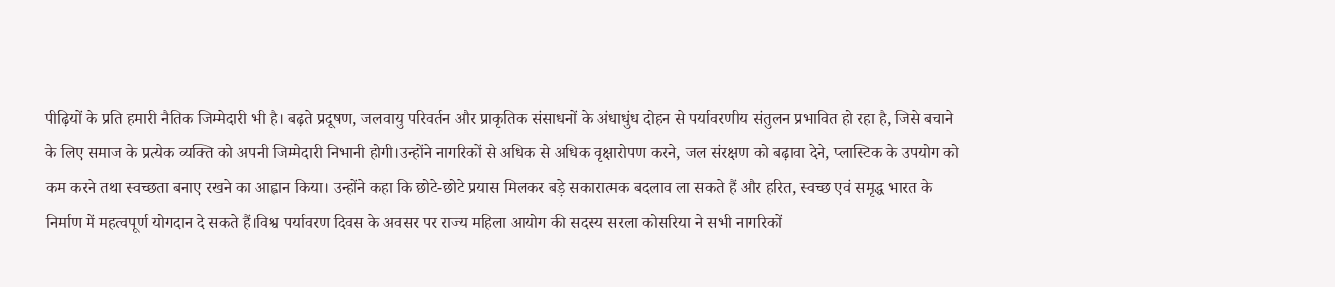पीढ़ियों के प्रति हमारी नैतिक जिम्मेदारी भी है। बढ़ते प्रदूषण, जलवायु परिवर्तन और प्राकृतिक संसाधनों के अंधाधुंध दोहन से पर्यावरणीय संतुलन प्रभावित हो रहा है, जिसे बचाने के लिए समाज के प्रत्येक व्यक्ति को अपनी जिम्मेदारी निभानी होगी।उन्होंने नागरिकों से अधिक से अधिक वृक्षारोपण करने, जल संरक्षण को बढ़ावा देने, प्लास्टिक के उपयोग को कम करने तथा स्वच्छता बनाए रखने का आह्वान किया। उन्होंने कहा कि छोटे-छोटे प्रयास मिलकर बड़े सकारात्मक बदलाव ला सकते हैं और हरित, स्वच्छ एवं समृद्ध भारत के निर्माण में महत्वपूर्ण योगदान दे सकते हैं।विश्व पर्यावरण दिवस के अवसर पर राज्य महिला आयोग की सदस्य सरला कोसरिया ने सभी नागरिकों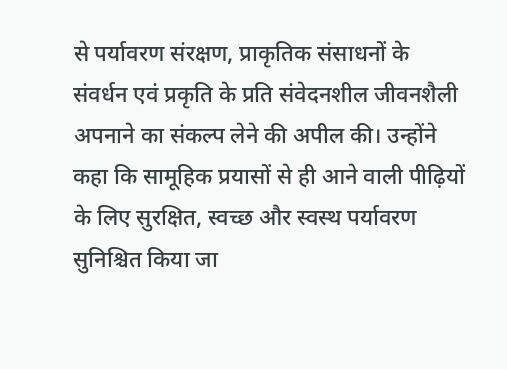से पर्यावरण संरक्षण, प्राकृतिक संसाधनों के संवर्धन एवं प्रकृति के प्रति संवेदनशील जीवनशैली अपनाने का संकल्प लेने की अपील की। उन्होंने कहा कि सामूहिक प्रयासों से ही आने वाली पीढ़ियों के लिए सुरक्षित, स्वच्छ और स्वस्थ पर्यावरण सुनिश्चित किया जा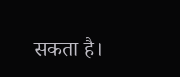सकता है।